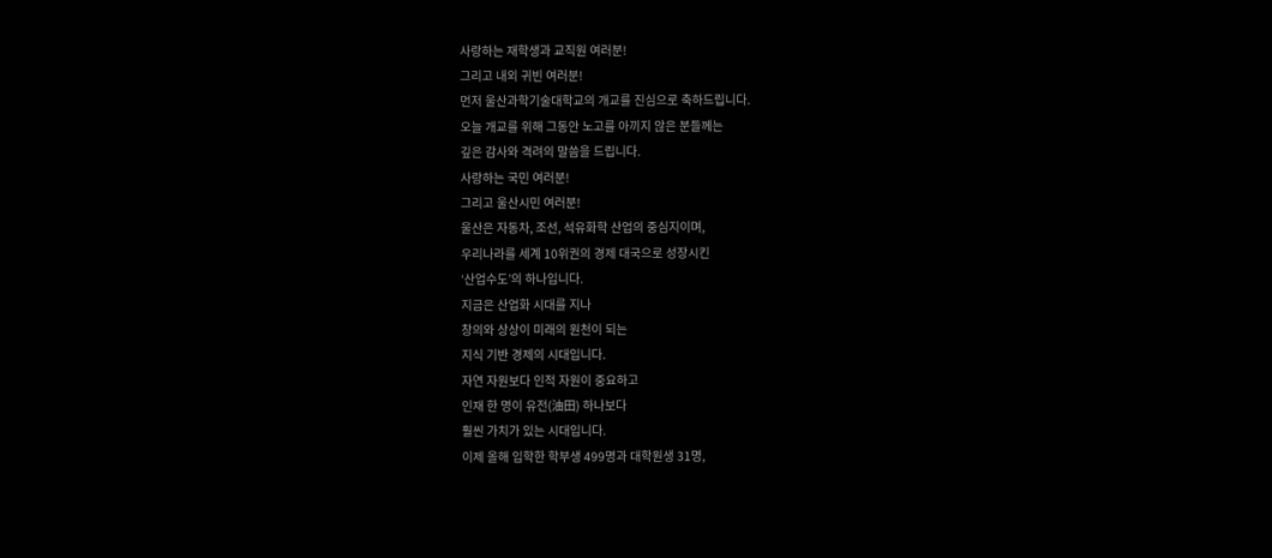사랑하는 재학생과 교직원 여러분!
그리고 내외 귀빈 여러분!
먼저 울산과학기술대학교의 개교를 진심으로 축하드립니다.
오늘 개교를 위해 그동안 노고를 아끼지 않은 분들께는
깊은 감사와 격려의 말씀을 드립니다.
사랑하는 국민 여러분!
그리고 울산시민 여러분!
울산은 자동차, 조선, 석유화학 산업의 중심지이며,
우리나라를 세계 10위권의 경제 대국으로 성장시킨
‘산업수도’의 하나입니다.
지금은 산업화 시대를 지나
창의와 상상이 미래의 원천이 되는
지식 기반 경제의 시대입니다.
자연 자원보다 인적 자원이 중요하고
인재 한 명이 유전(油田) 하나보다
훨씬 가치가 있는 시대입니다.
이제 올해 입학한 학부생 499명과 대학원생 31명,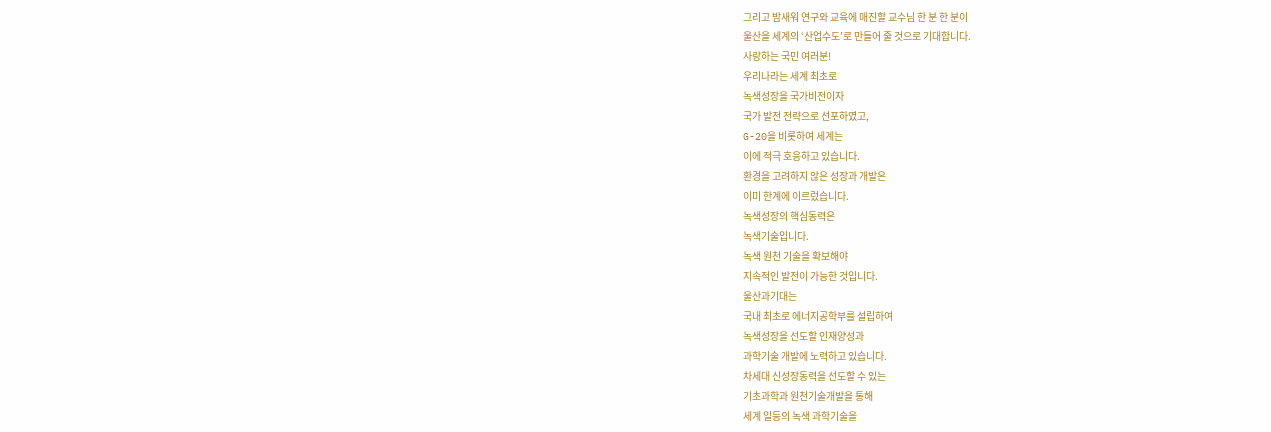그리고 밤새워 연구와 교육에 매진할 교수님 한 분 한 분이
울산을 세계의 ‘산업수도’로 만들어 줄 것으로 기대합니다.
사랑하는 국민 여러분!
우리나라는 세계 최초로
녹색성장을 국가비전이자
국가 발전 전략으로 선포하였고,
G-20을 비롯하여 세계는
이에 적극 호응하고 있습니다.
환경을 고려하지 않은 성장과 개발은
이미 한계에 이르렀습니다.
녹색성장의 핵심동력은
녹색기술입니다.
녹색 원천 기술을 확보해야
지속적인 발전이 가능한 것입니다.
울산과기대는
국내 최초로 에너지공학부를 설립하여
녹색성장을 선도할 인재양성과
과학기술 개발에 노력하고 있습니다.
차세대 신성장동력을 선도할 수 있는
기초과학과 원천기술개발을 통해
세계 일등의 녹색 과학기술을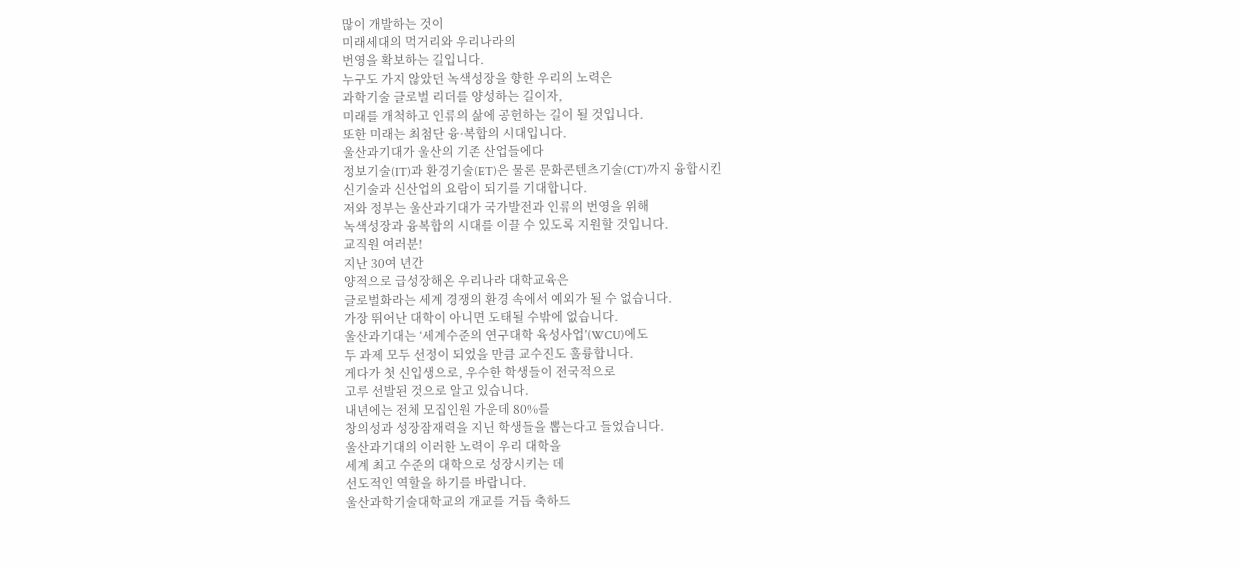많이 개발하는 것이
미래세대의 먹거리와 우리나라의
번영을 확보하는 길입니다.
누구도 가지 않았던 녹색성장을 향한 우리의 노력은
과학기술 글로벌 리더를 양성하는 길이자,
미래를 개척하고 인류의 삶에 공헌하는 길이 될 것입니다.
또한 미래는 최첨단 융·복합의 시대입니다.
울산과기대가 울산의 기존 산업들에다
정보기술(IT)과 환경기술(ET)은 물론 문화콘텐츠기술(CT)까지 융합시킨
신기술과 신산업의 요람이 되기를 기대합니다.
저와 정부는 울산과기대가 국가발전과 인류의 번영을 위해
녹색성장과 융복합의 시대를 이끌 수 있도록 지원할 것입니다.
교직원 여러분!
지난 30여 년간
양적으로 급성장해온 우리나라 대학교육은
글로벌화라는 세계 경쟁의 환경 속에서 예외가 될 수 없습니다.
가장 뛰어난 대학이 아니면 도태될 수밖에 없습니다.
울산과기대는 ‘세계수준의 연구대학 육성사업’(WCU)에도
두 과제 모두 선정이 되었을 만큼 교수진도 훌륭합니다.
게다가 첫 신입생으로, 우수한 학생들이 전국적으로
고루 선발된 것으로 알고 있습니다.
내년에는 전체 모집인원 가운데 80%를
창의성과 성장잠재력을 지닌 학생들을 뽑는다고 들었습니다.
울산과기대의 이러한 노력이 우리 대학을
세계 최고 수준의 대학으로 성장시키는 데
선도적인 역할을 하기를 바랍니다.
울산과학기술대학교의 개교를 거듭 축하드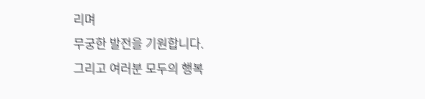리며
무궁한 발전을 기원합니다.
그리고 여러분 모두의 행복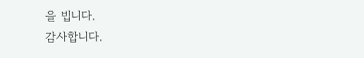을 빕니다.
감사합니다.